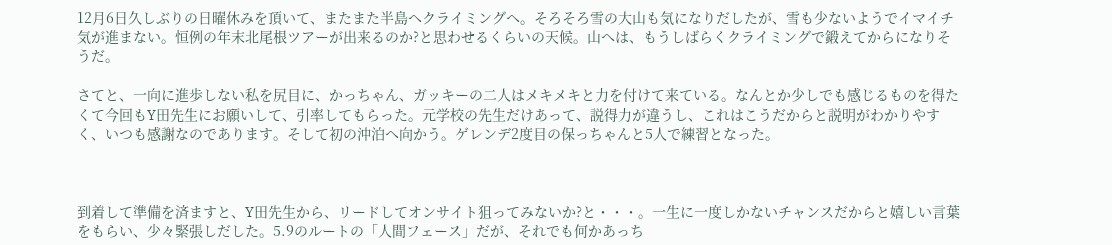12月6日久しぶりの日曜休みを頂いて、またまた半島へクライミングへ。そろそろ雪の大山も気になりだしたが、雪も少ないようでイマイチ気が進まない。恒例の年末北尾根ツアーが出来るのか?と思わせるくらいの天候。山へは、もうしばらくクライミングで鍛えてからになりそうだ。

さてと、一向に進歩しない私を尻目に、かっちゃん、ガッキーの二人はメキメキと力を付けて来ている。なんとか少しでも感じるものを得たくて今回もY田先生にお願いして、引率してもらった。元学校の先生だけあって、説得力が違うし、これはこうだからと説明がわかりやすく、いつも感謝なのであります。そして初の沖泊へ向かう。ゲレンデ2度目の保っちゃんと5人で練習となった。



到着して準備を済ますと、Y田先生から、リードしてオンサイト狙ってみないか?と・・・。一生に一度しかないチャンスだからと嬉しい言葉をもらい、少々緊張しだした。5.9のルートの「人間フェース」だが、それでも何かあっち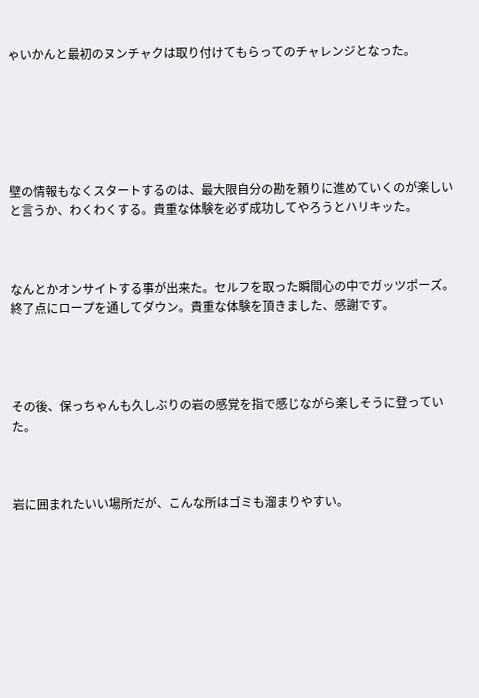ゃいかんと最初のヌンチャクは取り付けてもらってのチャレンジとなった。






壁の情報もなくスタートするのは、最大限自分の勘を頼りに進めていくのが楽しいと言うか、わくわくする。貴重な体験を必ず成功してやろうとハリキッた。



なんとかオンサイトする事が出来た。セルフを取った瞬間心の中でガッツポーズ。終了点にロープを通してダウン。貴重な体験を頂きました、感謝です。




その後、保っちゃんも久しぶりの岩の感覚を指で感じながら楽しそうに登っていた。



岩に囲まれたいい場所だが、こんな所はゴミも溜まりやすい。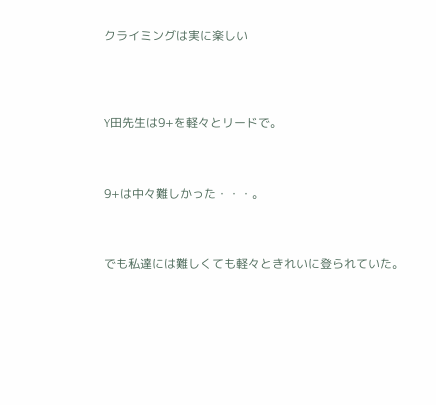クライミングは実に楽しい




Y田先生は9+を軽々とリードで。



9+は中々難しかった・・・。



でも私達には難しくても軽々ときれいに登られていた。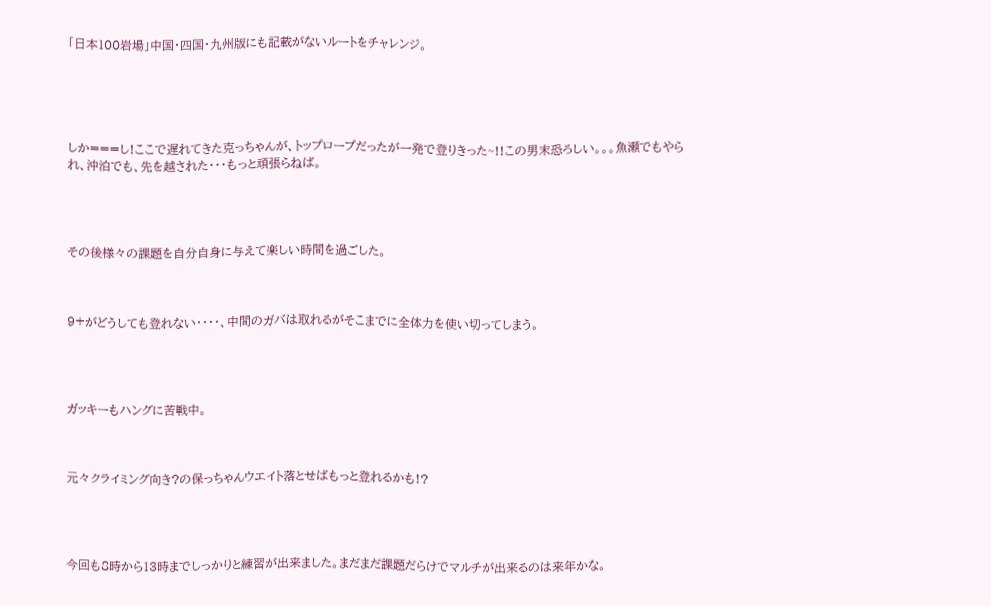「日本100岩場」中国・四国・九州版にも記載がないルートをチャレンジ。





しか===し!ここで遅れてきた克っちゃんが、トップロープだったが一発で登りきった~!!この男末恐ろしい。。。魚瀬でもやられ、沖泊でも、先を越された・・・もっと頑張らねば。




その後様々の課題を自分自身に与えて楽しい時間を過ごした。



9+がどうしても登れない・・・・、中間のガバは取れるがそこまでに全体力を使い切ってしまう。




ガッキーもハングに苦戦中。



元々クライミング向き?の保っちゃんウエイト落とせばもっと登れるかも!?




今回も8時から13時までしっかりと練習が出来ました。まだまだ課題だらけでマルチが出来るのは来年かな。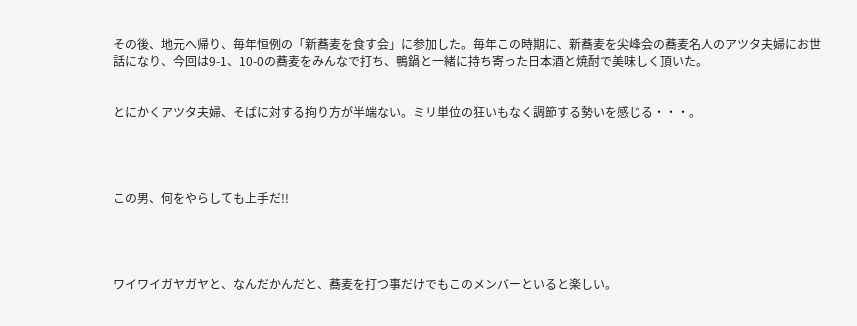その後、地元へ帰り、毎年恒例の「新蕎麦を食す会」に参加した。毎年この時期に、新蕎麦を尖峰会の蕎麦名人のアツタ夫婦にお世話になり、今回は9-1、10-0の蕎麦をみんなで打ち、鴨鍋と一緒に持ち寄った日本酒と焼酎で美味しく頂いた。


とにかくアツタ夫婦、そばに対する拘り方が半端ない。ミリ単位の狂いもなく調節する勢いを感じる・・・。




この男、何をやらしても上手だ!!




ワイワイガヤガヤと、なんだかんだと、蕎麦を打つ事だけでもこのメンバーといると楽しい。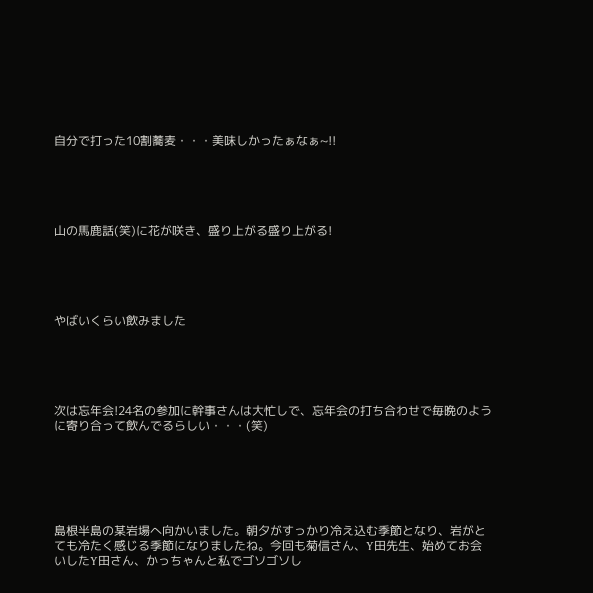自分で打った10割蕎麦・・・美味しかったぁなぁ~!!





山の馬鹿話(笑)に花が咲き、盛り上がる盛り上がる!





やばいくらい飲みました





次は忘年会!24名の参加に幹事さんは大忙しで、忘年会の打ち合わせで毎晩のように寄り合って飲んでるらしい・・・(笑)






島根半島の某岩場へ向かいました。朝夕がすっかり冷え込む季節となり、岩がとても冷たく感じる季節になりましたね。今回も菊信さん、Y田先生、始めてお会いしたY田さん、かっちゃんと私でゴソゴソし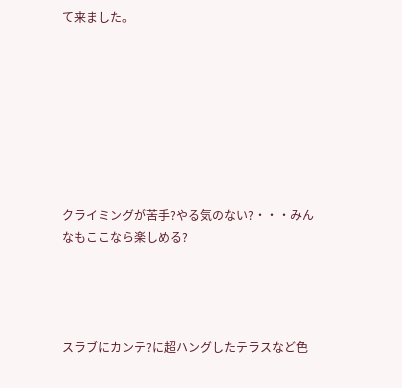て来ました。








クライミングが苦手?やる気のない?・・・みんなもここなら楽しめる?




スラブにカンテ?に超ハングしたテラスなど色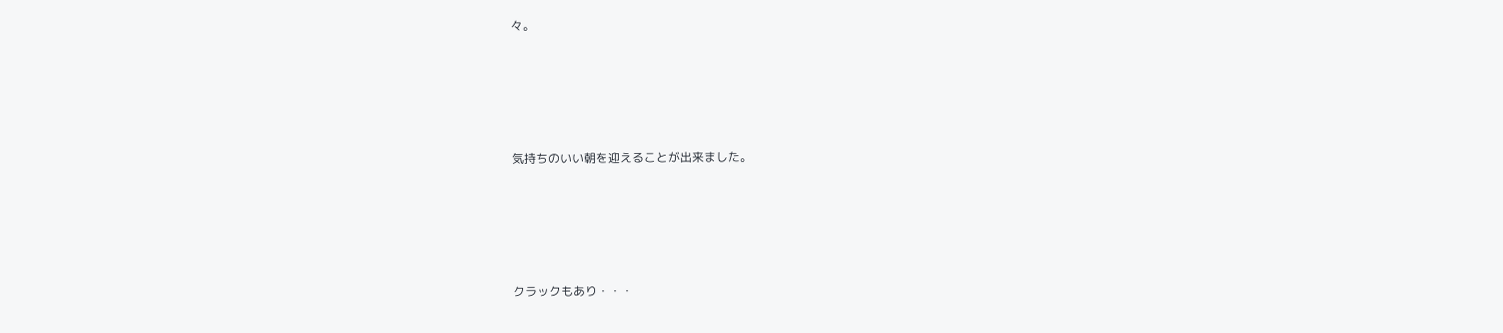々。





気持ちのいい朝を迎えることが出来ました。





クラックもあり・・・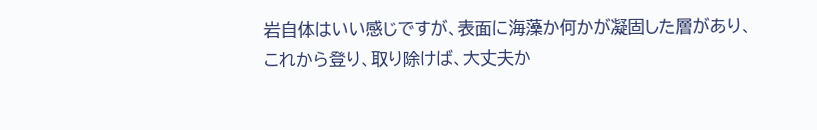岩自体はいい感じですが、表面に海藻か何かが凝固した層があり、これから登り、取り除けば、大丈夫か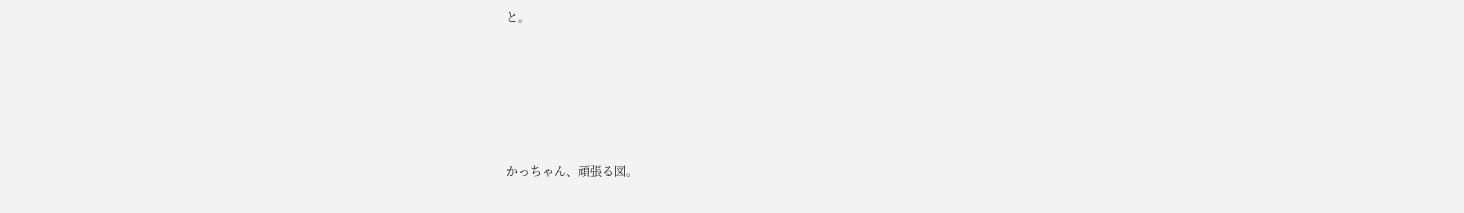と。





かっちゃん、頑張る図。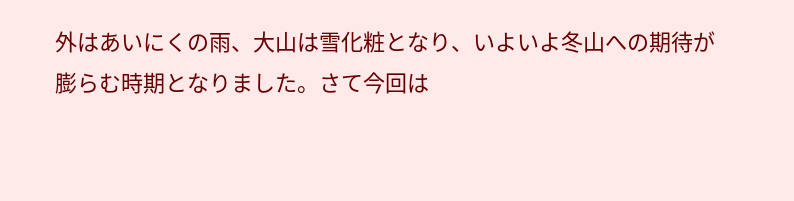外はあいにくの雨、大山は雪化粧となり、いよいよ冬山への期待が膨らむ時期となりました。さて今回は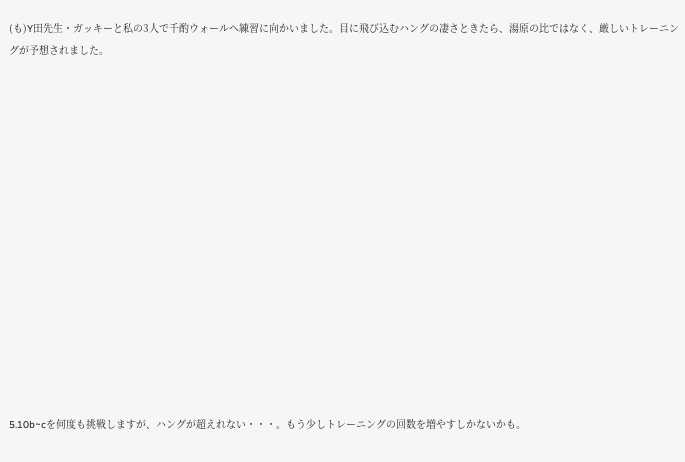(も)Y田先生・ガッキーと私の3人で千酌ウォールへ練習に向かいました。目に飛び込むハングの凄さときたら、湯原の比ではなく、厳しいトレーニングが予想されました。
















5.10b~cを何度も挑戦しますが、ハングが超えれない・・・。もう少しトレーニングの回数を増やすしかないかも。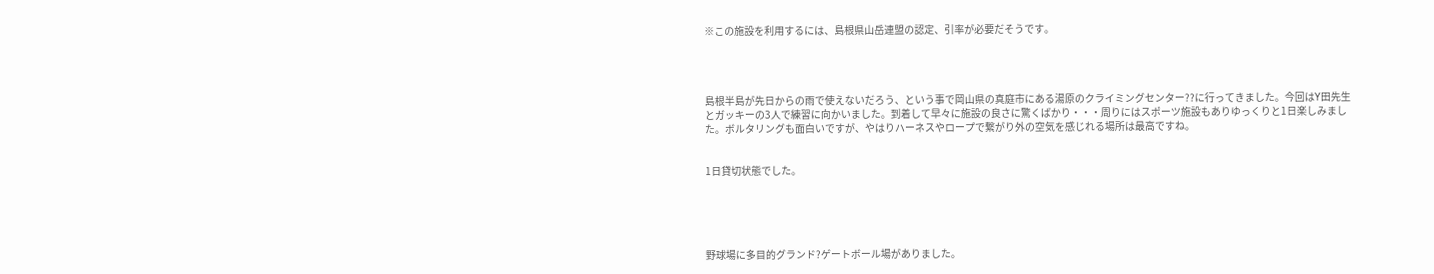※この施設を利用するには、島根県山岳連盟の認定、引率が必要だそうです。




島根半島が先日からの雨で使えないだろう、という事で岡山県の真庭市にある湯原のクライミングセンター??に行ってきました。今回はY田先生とガッキーの3人で練習に向かいました。到着して早々に施設の良さに驚くばかり・・・周りにはスポーツ施設もありゆっくりと1日楽しみました。ボルタリングも面白いですが、やはりハーネスやロープで繋がり外の空気を感じれる場所は最高ですね。


1日貸切状態でした。





野球場に多目的グランド?ゲートボール場がありました。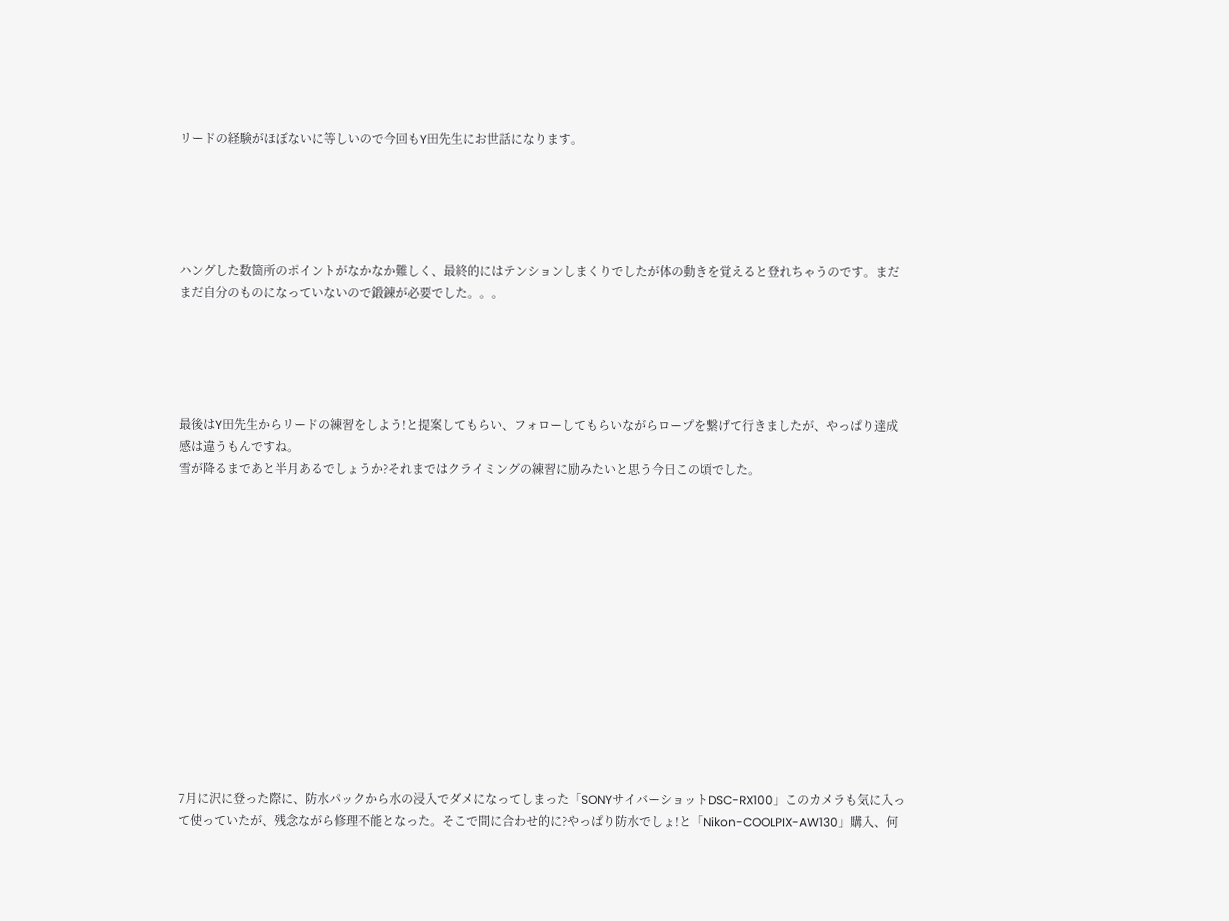リードの経験がほぼないに等しいので今回もY田先生にお世話になります。





ハングした数箇所のポイントがなかなか難しく、最終的にはテンションしまくりでしたが体の動きを覚えると登れちゃうのです。まだまだ自分のものになっていないので鍛錬が必要でした。。。





最後はY田先生からリードの練習をしよう!と提案してもらい、フォローしてもらいながらロープを繋げて行きましたが、やっぱり達成感は違うもんですね。
雪が降るまであと半月あるでしょうか?それまではクライミングの練習に励みたいと思う今日この頃でした。














7月に沢に登った際に、防水パックから水の浸入でダメになってしまった「SONYサイバーショットDSC-RX100」このカメラも気に入って使っていたが、残念ながら修理不能となった。そこで間に合わせ的に?やっぱり防水でしょ!と「Nikon-COOLPIX-AW130」購入、何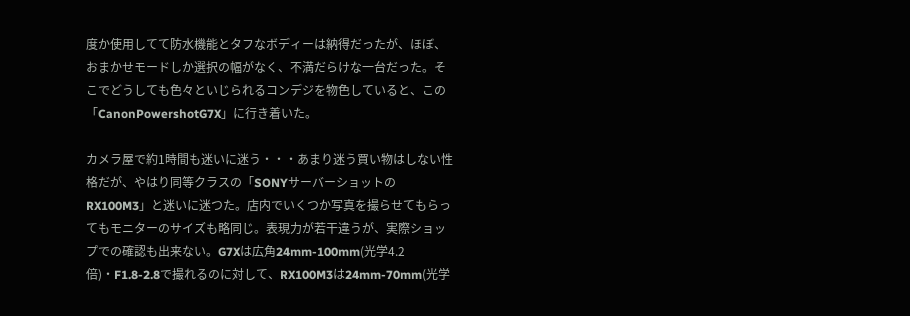度か使用してて防水機能とタフなボディーは納得だったが、ほぼ、おまかせモードしか選択の幅がなく、不満だらけな一台だった。そこでどうしても色々といじられるコンデジを物色していると、この「CanonPowershotG7X」に行き着いた。

カメラ屋で約1時間も迷いに迷う・・・あまり迷う買い物はしない性格だが、やはり同等クラスの「SONYサーバーショットのRX100M3」と迷いに迷つた。店内でいくつか写真を撮らせてもらってもモニターのサイズも略同じ。表現力が若干違うが、実際ショップでの確認も出来ない。G7Xは広角24mm-100mm(光学4.2倍)・F1.8-2.8で撮れるのに対して、RX100M3は24mm-70mm(光学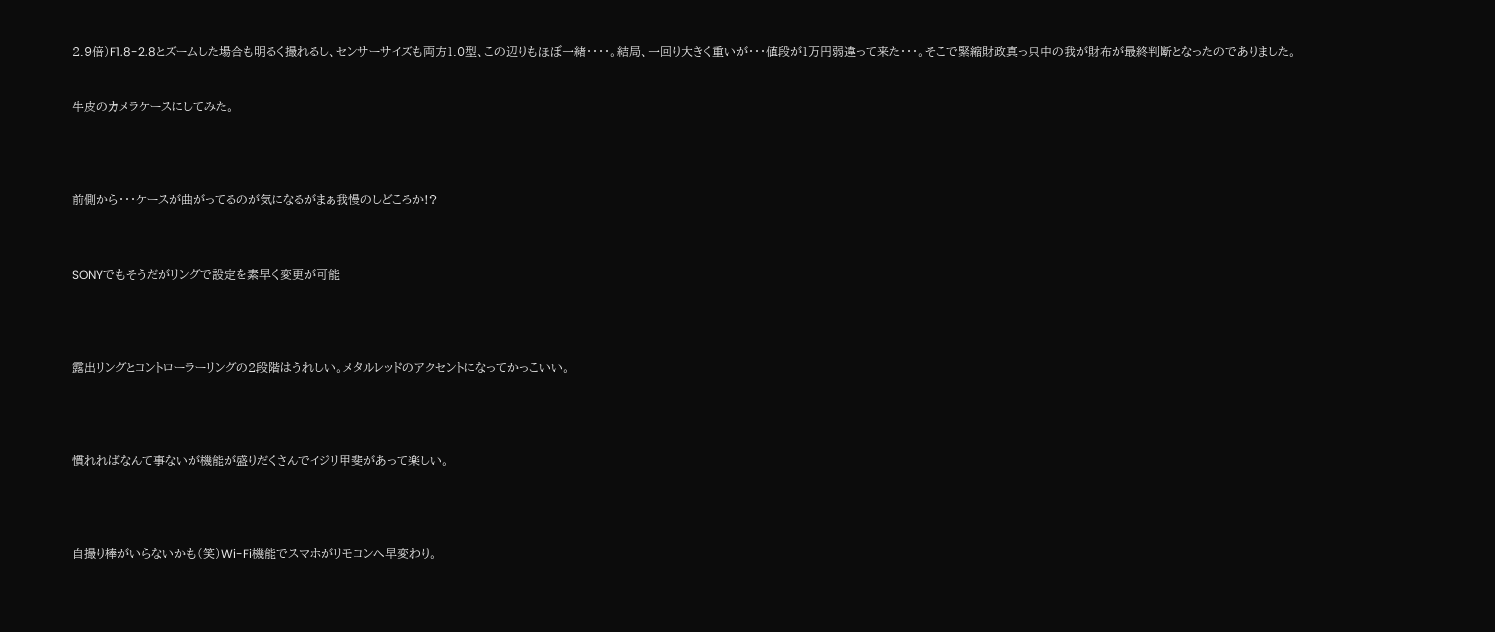2.9倍)F1.8-2.8とズームした場合も明るく撮れるし、センサーサイズも両方1.0型、この辺りもほぼ一緒・・・・。結局、一回り大きく重いが・・・値段が1万円弱違って来た・・・。そこで緊縮財政真っ只中の我が財布が最終判断となったのでありました。


牛皮のカメラケースにしてみた。




前側から・・・ケースが曲がってるのが気になるがまぁ我慢のしどころか!?



SONYでもそうだがリングで設定を素早く変更が可能




露出リングとコントローラーリングの2段階はうれしい。メタルレッドのアクセントになってかっこいい。




慣れればなんて事ないが機能が盛りだくさんでイジリ甲斐があって楽しい。




自撮り棒がいらないかも(笑)Wi-Fi機能でスマホがリモコンへ早変わり。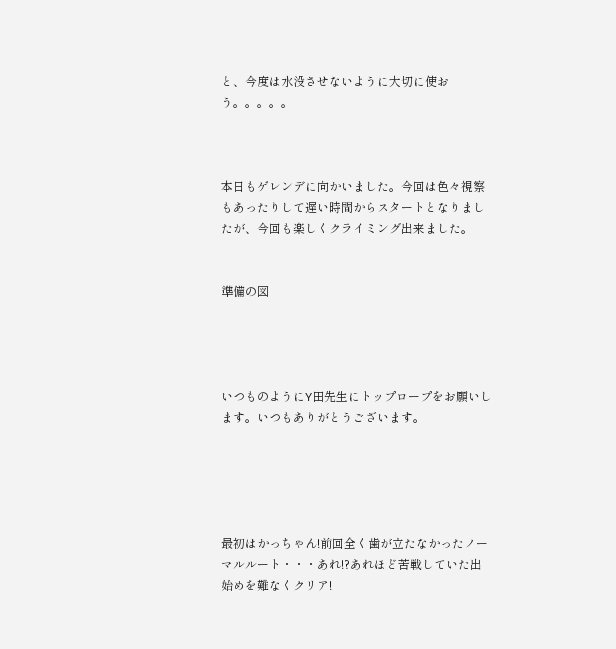と、今度は水没させないように大切に使おう。。。。。



本日もゲレンデに向かいました。今回は色々視察もあったりして遅い時間からスタートとなりましたが、今回も楽しくクライミング出来ました。


準備の図




いつものようにY田先生にトップロープをお願いします。いつもありがとうございます。





最初はかっちゃん!前回全く歯が立たなかったノーマルルート・・・あれ!?あれほど苦戦していた出始めを難なくクリア!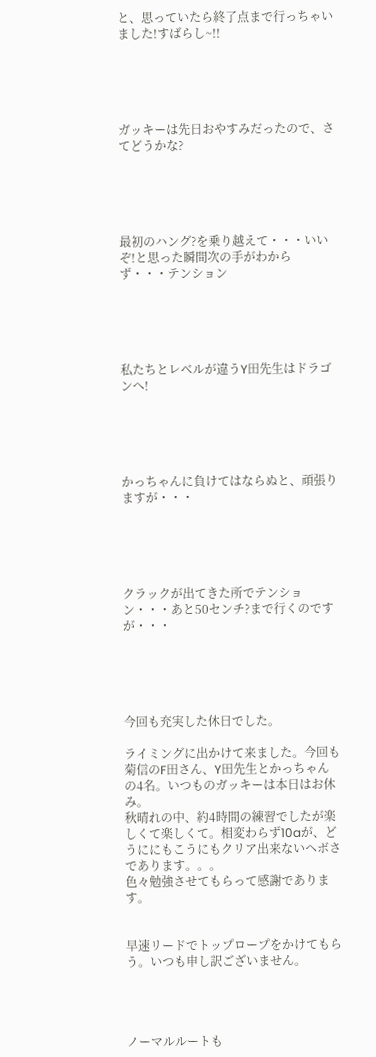と、思っていたら終了点まで行っちゃいました!すばらし~!!





ガッキーは先日おやすみだったので、さてどうかな?





最初のハング?を乗り越えて・・・いいぞ!と思った瞬間次の手がわからず・・・テンション





私たちとレベルが違うY田先生はドラゴンへ!





かっちゃんに負けてはならぬと、頑張りますが・・・





クラックが出てきた所でテンション・・・あと50センチ?まで行くのですが・・・





今回も充実した休日でした。

ライミングに出かけて来ました。今回も菊信のF田さん、Y田先生とかっちゃんの4名。いつものガッキーは本日はお休み。
秋晴れの中、約4時間の練習でしたが楽しくて楽しくて。相変わらず10aが、どうににもこうにもクリア出来ないヘボさであります。。。
色々勉強させてもらって感謝であります。


早速リードでトップロープをかけてもらう。いつも申し訳ございません。




ノーマルルートも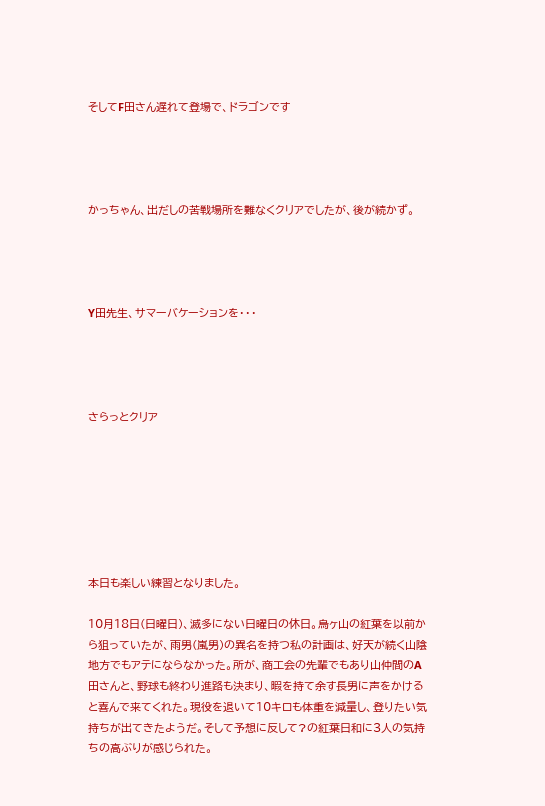そしてF田さん遅れて登場で、ドラゴンです




かっちゃん、出だしの苦戦場所を難なくクリアでしたが、後が続かず。




Y田先生、サマーバケーションを・・・




さらっとクリア







本日も楽しい練習となりました。

10月18日(日曜日)、滅多にない日曜日の休日。烏ヶ山の紅葉を以前から狙っていたが、雨男(嵐男)の異名を持つ私の計画は、好天が続く山陰地方でもアテにならなかった。所が、商工会の先輩でもあり山仲間のA田さんと、野球も終わり進路も決まり、暇を持て余す長男に声をかけると喜んで来てくれた。現役を退いて10キロも体重を減量し、登りたい気持ちが出てきたようだ。そして予想に反して?の紅葉日和に3人の気持ちの高ぶりが感じられた。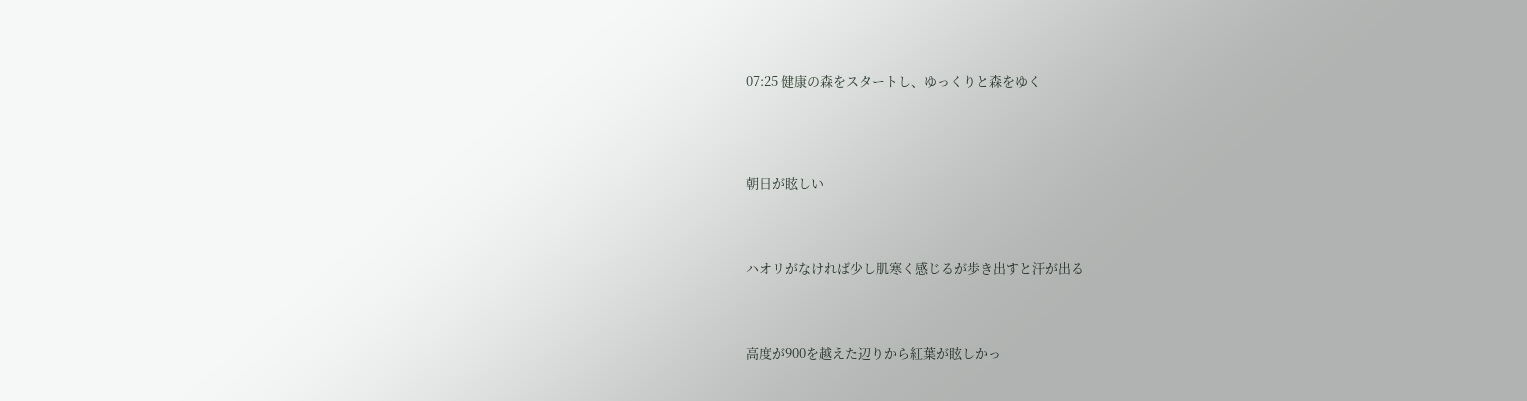07:25 健康の森をスタートし、ゆっくりと森をゆく





朝日が眩しい




ハオリがなければ少し肌寒く感じるが歩き出すと汗が出る




高度が900を越えた辺りから紅葉が眩しかっ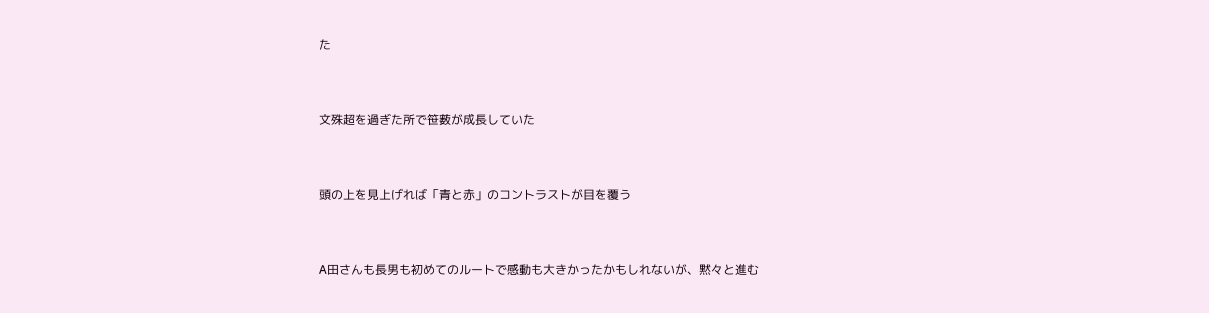た




文殊超を過ぎた所で笹薮が成長していた




頭の上を見上げれば「青と赤」のコントラストが目を覆う




A田さんも長男も初めてのルートで感動も大きかったかもしれないが、黙々と進む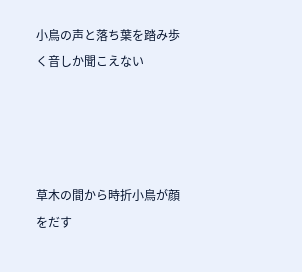小鳥の声と落ち葉を踏み歩く音しか聞こえない




草木の間から時折小鳥が顔をだす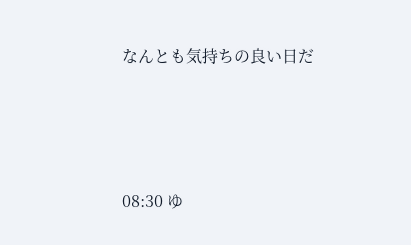なんとも気持ちの良い日だ




08:30 ゆ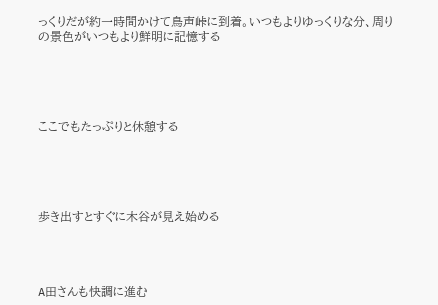っくりだが約一時間かけて鳥声峠に到着。いつもよりゆっくりな分、周りの景色がいつもより鮮明に記憶する





ここでもたっぷりと休憩する





歩き出すとすぐに木谷が見え始める




A田さんも快調に進む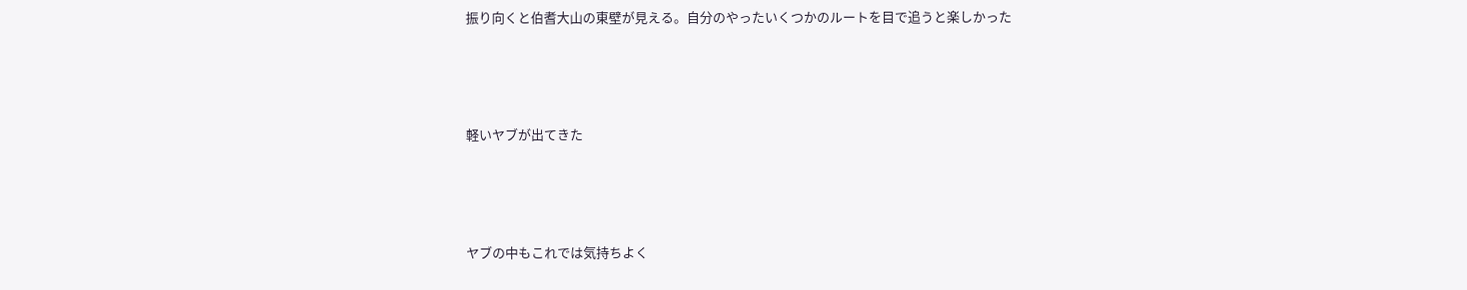振り向くと伯耆大山の東壁が見える。自分のやったいくつかのルートを目で追うと楽しかった





軽いヤブが出てきた





ヤブの中もこれでは気持ちよく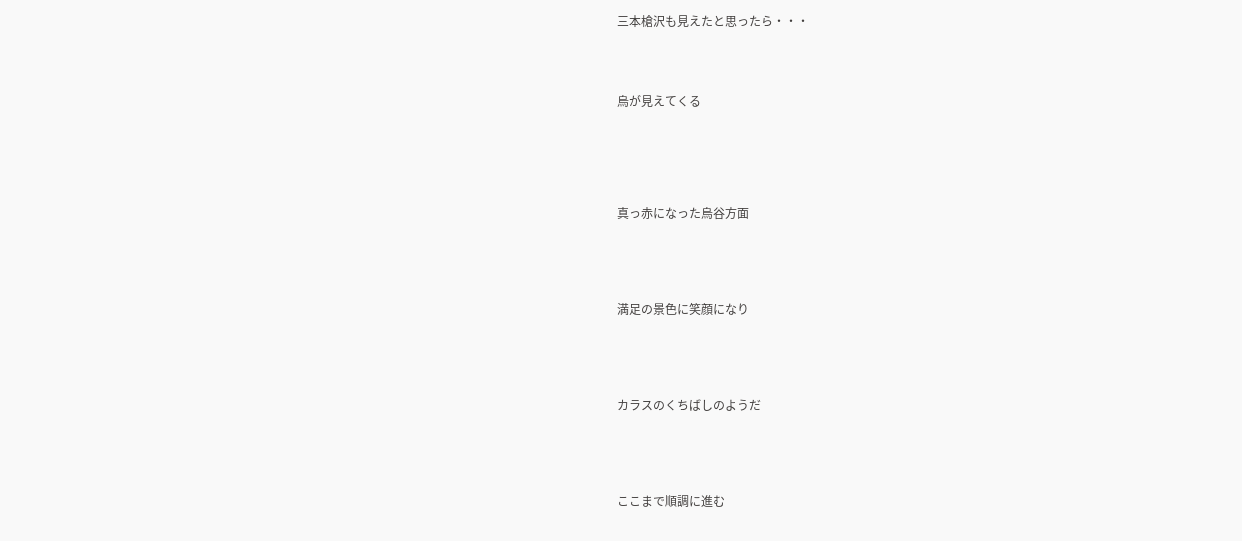三本槍沢も見えたと思ったら・・・




烏が見えてくる






真っ赤になった烏谷方面





満足の景色に笑顔になり





カラスのくちばしのようだ





ここまで順調に進む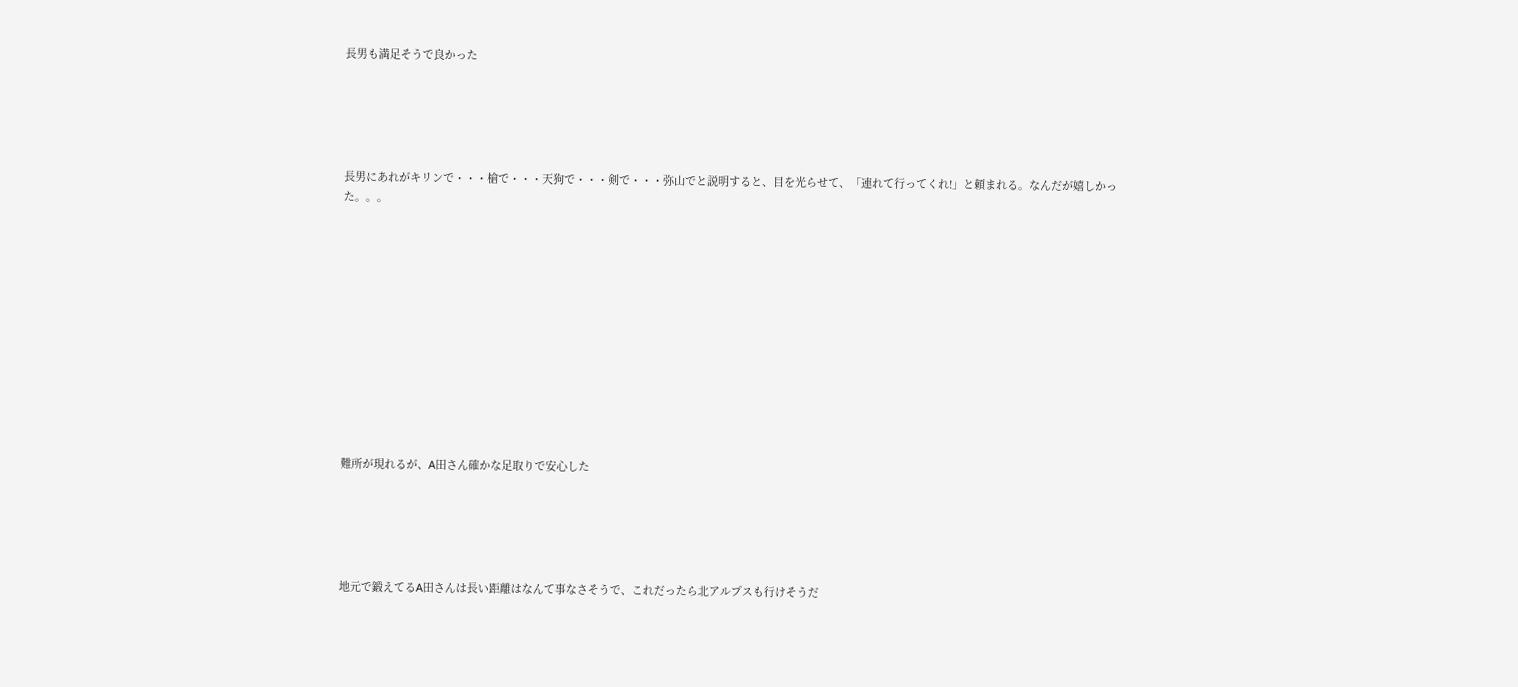長男も満足そうで良かった





長男にあれがキリンで・・・槍で・・・天狗で・・・剣で・・・弥山でと説明すると、目を光らせて、「連れて行ってくれ!」と頼まれる。なんだが嬉しかった。。。












難所が現れるが、A田さん確かな足取りで安心した





地元で鍛えてるA田さんは長い距離はなんて事なさそうで、これだったら北アルプスも行けそうだ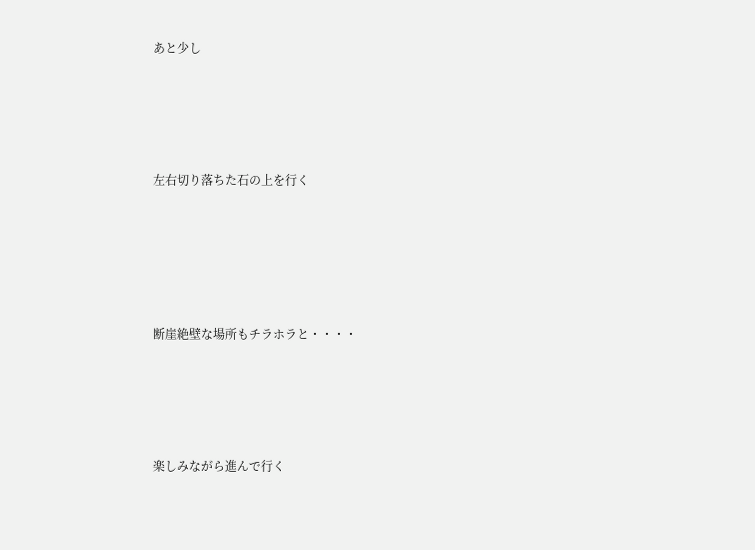あと少し





左右切り落ちた石の上を行く






断崖絶壁な場所もチラホラと・・・・





楽しみながら進んで行く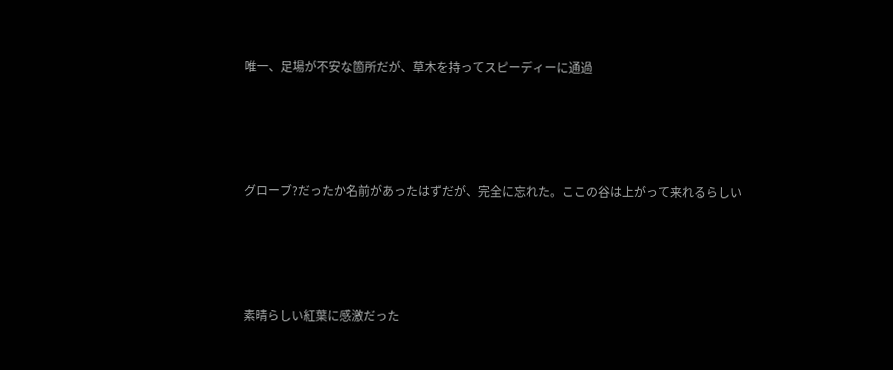唯一、足場が不安な箇所だが、草木を持ってスピーディーに通過





グローブ?だったか名前があったはずだが、完全に忘れた。ここの谷は上がって来れるらしい





素晴らしい紅葉に感激だった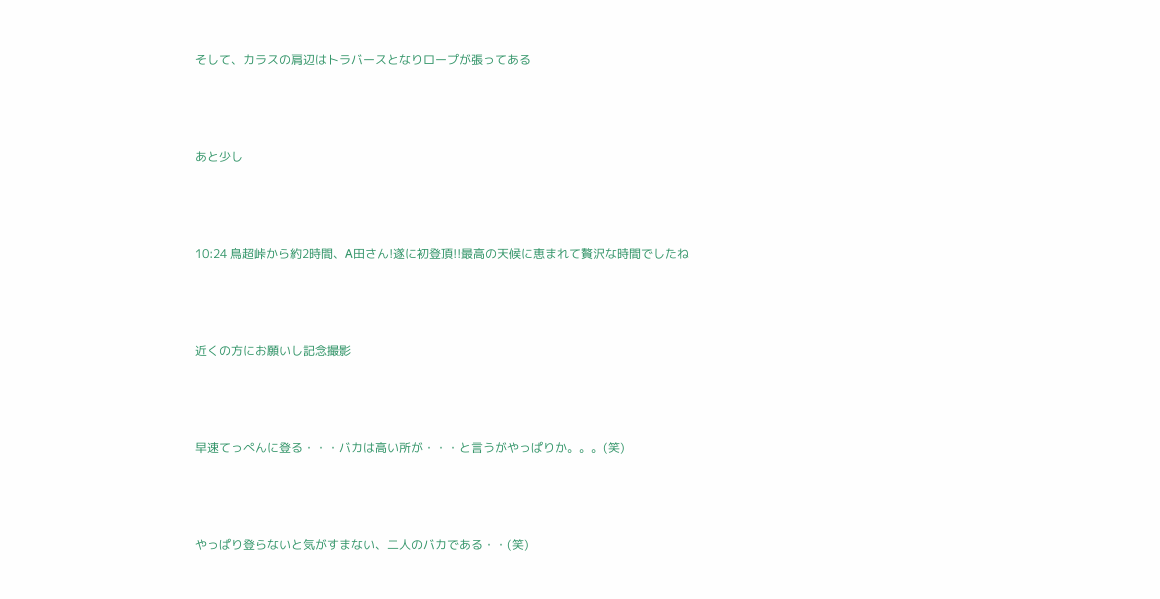そして、カラスの肩辺はトラバースとなりロープが張ってある





あと少し





10:24 鳥超峠から約2時間、A田さん!遂に初登頂!!最高の天候に恵まれて贅沢な時間でしたね





近くの方にお願いし記念撮影





早速てっぺんに登る・・・バカは高い所が・・・と言うがやっぱりか。。。(笑)





やっぱり登らないと気がすまない、二人のバカである・・(笑)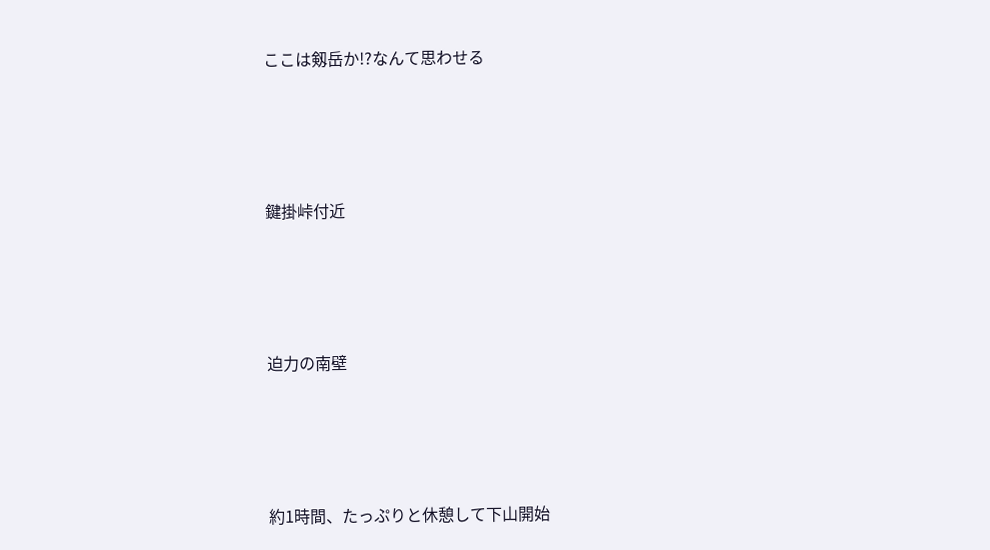ここは剱岳か!?なんて思わせる





鍵掛峠付近





迫力の南壁





約1時間、たっぷりと休憩して下山開始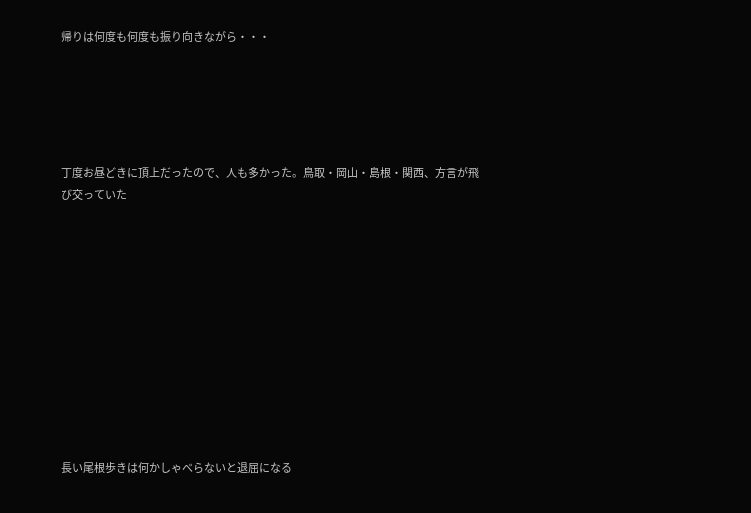帰りは何度も何度も振り向きながら・・・





丁度お昼どきに頂上だったので、人も多かった。鳥取・岡山・島根・関西、方言が飛び交っていた











長い尾根歩きは何かしゃべらないと退屈になる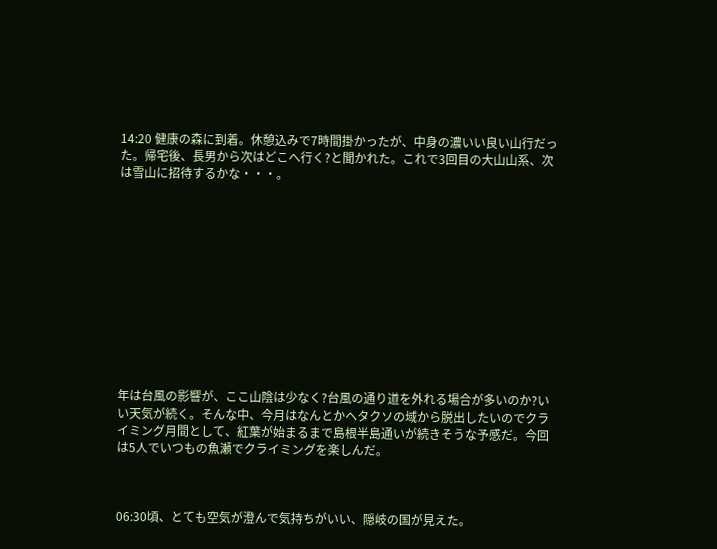14:20 健康の森に到着。休憩込みで7時間掛かったが、中身の濃いい良い山行だった。帰宅後、長男から次はどこへ行く?と聞かれた。これで3回目の大山山系、次は雪山に招待するかな・・・。












年は台風の影響が、ここ山陰は少なく?台風の通り道を外れる場合が多いのか?いい天気が続く。そんな中、今月はなんとかヘタクソの域から脱出したいのでクライミング月間として、紅葉が始まるまで島根半島通いが続きそうな予感だ。今回は5人でいつもの魚瀬でクライミングを楽しんだ。



06:30頃、とても空気が澄んで気持ちがいい、隠岐の国が見えた。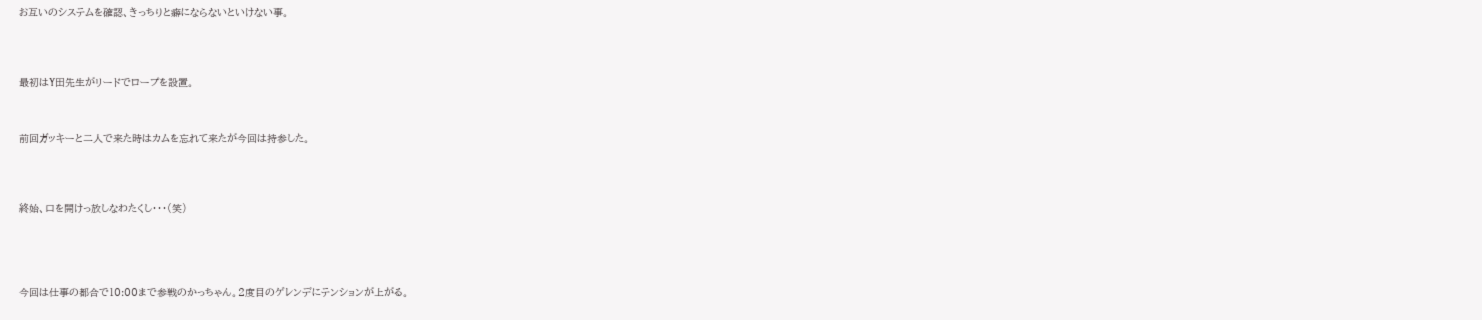お互いのシステムを確認、きっちりと癖にならないといけない事。




最初はY田先生がリードでロープを設置。



前回ガッキーと二人で来た時はカムを忘れて来たが今回は持参した。




終始、口を開けっ放しなわたくし・・・(笑)





今回は仕事の都合で10:00まで参戦のかっちゃん。2度目のゲレンデにテンションが上がる。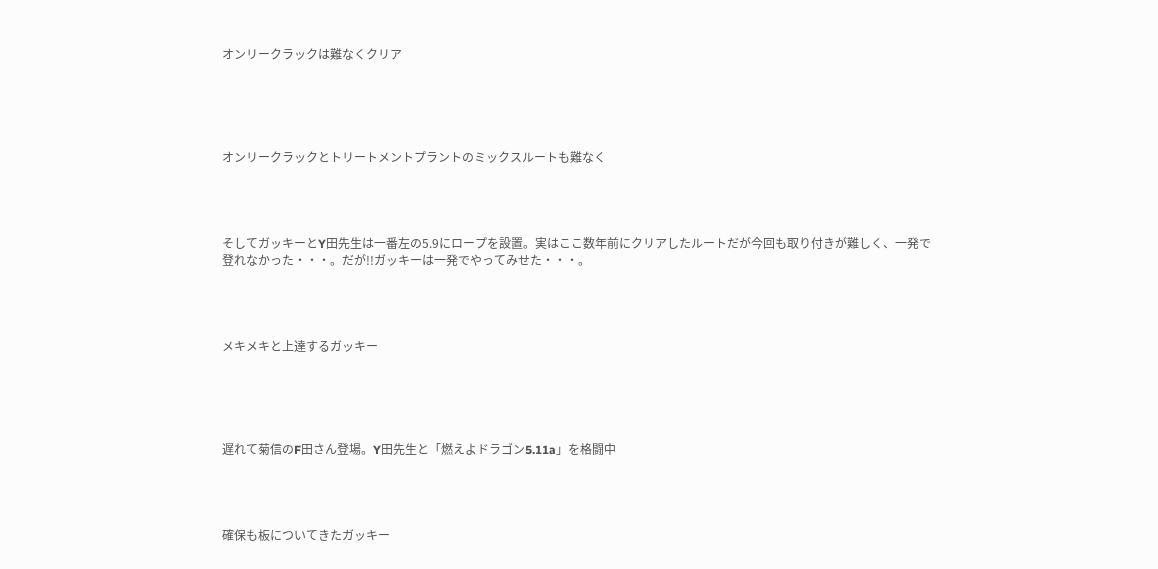オンリークラックは難なくクリア





オンリークラックとトリートメントプラントのミックスルートも難なく




そしてガッキーとY田先生は一番左の5.9にロープを設置。実はここ数年前にクリアしたルートだが今回も取り付きが難しく、一発で登れなかった・・・。だが!!ガッキーは一発でやってみせた・・・。




メキメキと上達するガッキー





遅れて菊信のF田さん登場。Y田先生と「燃えよドラゴン5.11a」を格闘中




確保も板についてきたガッキー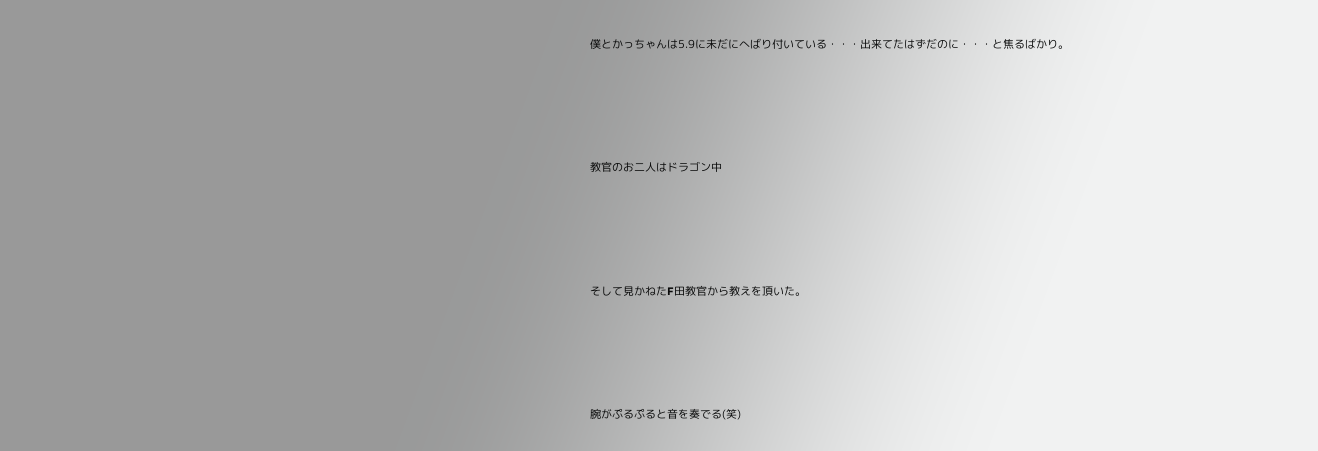僕とかっちゃんは5.9に未だにへばり付いている・・・出来てたはずだのに・・・と焦るばかり。





教官のお二人はドラゴン中





そして見かねたF田教官から教えを頂いた。





腕がぷるぷると音を奏でる(笑)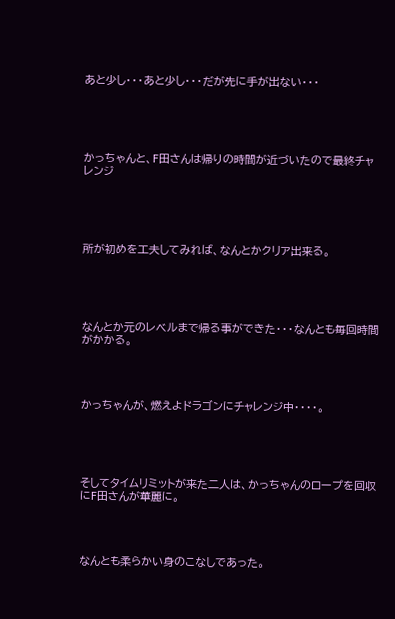あと少し・・・あと少し・・・だが先に手が出ない・・・





かっちゃんと、F田さんは帰りの時間が近づいたので最終チャレンジ





所が初めを工夫してみれば、なんとかクリア出来る。





なんとか元のレベルまで帰る事ができた・・・なんとも毎回時間がかかる。




かっちゃんが、燃えよドラゴンにチャレンジ中・・・・。





そしてタイムリミットが来た二人は、かっちゃんのロープを回収にF田さんが華麗に。




なんとも柔らかい身のこなしであった。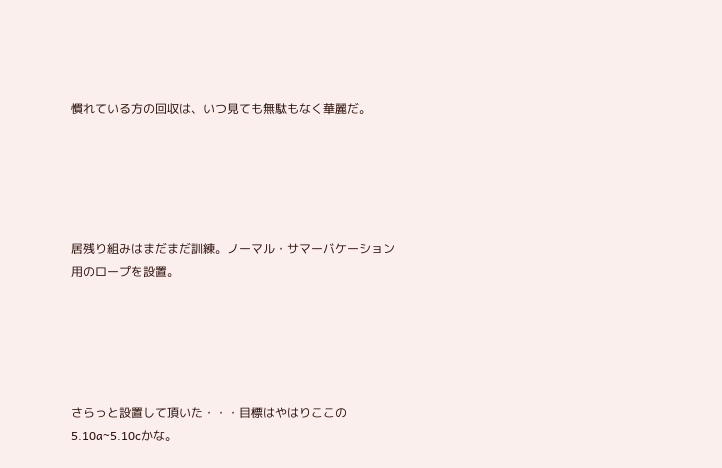慣れている方の回収は、いつ見ても無駄もなく華麗だ。





居残り組みはまだまだ訓練。ノーマル・サマーバケーション用のロープを設置。





さらっと設置して頂いた・・・目標はやはりここの5.10a~5.10cかな。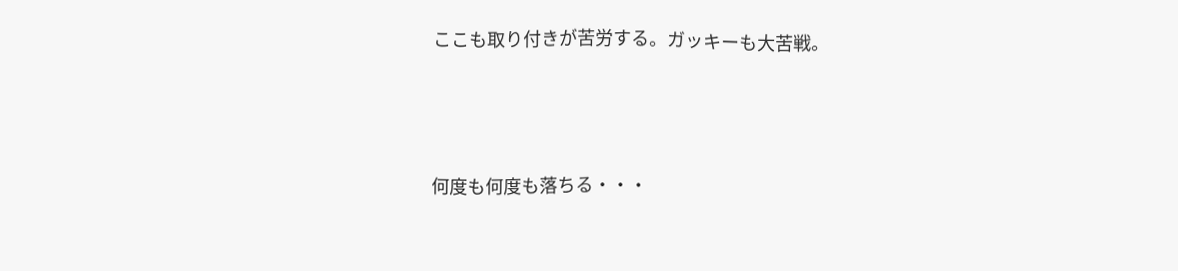ここも取り付きが苦労する。ガッキーも大苦戦。





何度も何度も落ちる・・・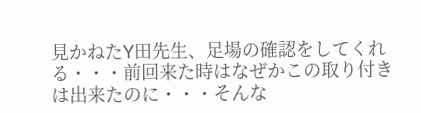見かねたY田先生、足場の確認をしてくれる・・・前回来た時はなぜかこの取り付きは出来たのに・・・そんな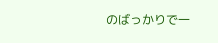のばっかりで一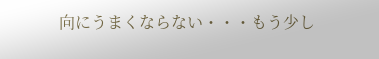向にうまくならない・・・もう少し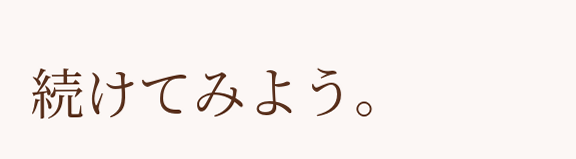続けてみよう。